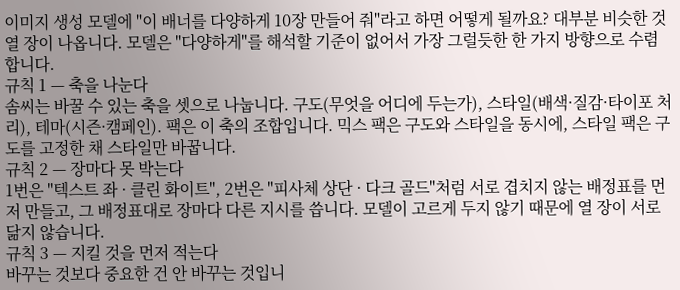이미지 생성 모델에 "이 배너를 다양하게 10장 만들어 줘"라고 하면 어떻게 될까요? 대부분 비슷한 것 열 장이 나옵니다. 모델은 "다양하게"를 해석할 기준이 없어서 가장 그럴듯한 한 가지 방향으로 수렴합니다.
규칙 1 — 축을 나눈다
솜씨는 바꿀 수 있는 축을 셋으로 나눕니다. 구도(무엇을 어디에 두는가), 스타일(배색·질감·타이포 처리), 테마(시즌·캠페인). 팩은 이 축의 조합입니다. 믹스 팩은 구도와 스타일을 동시에, 스타일 팩은 구도를 고정한 채 스타일만 바꿉니다.
규칙 2 — 장마다 못 박는다
1번은 "텍스트 좌 · 클린 화이트", 2번은 "피사체 상단 · 다크 골드"처럼 서로 겹치지 않는 배정표를 먼저 만들고, 그 배정표대로 장마다 다른 지시를 씁니다. 모델이 고르게 두지 않기 때문에 열 장이 서로 닮지 않습니다.
규칙 3 — 지킬 것을 먼저 적는다
바꾸는 것보다 중요한 건 안 바꾸는 것입니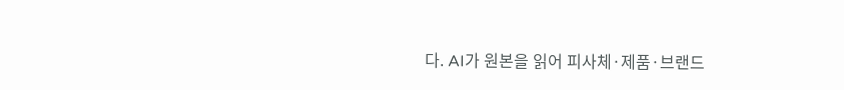다. AI가 원본을 읽어 피사체·제품·브랜드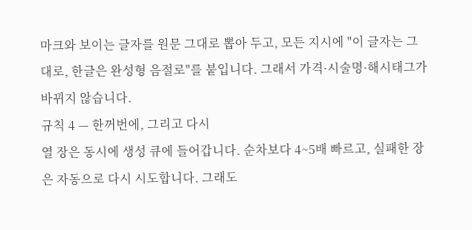마크와 보이는 글자를 원문 그대로 뽑아 두고, 모든 지시에 "이 글자는 그대로, 한글은 완성형 음절로"를 붙입니다. 그래서 가격·시술명·해시태그가 바뀌지 않습니다.
규칙 4 — 한꺼번에, 그리고 다시
열 장은 동시에 생성 큐에 들어갑니다. 순차보다 4~5배 빠르고, 실패한 장은 자동으로 다시 시도합니다. 그래도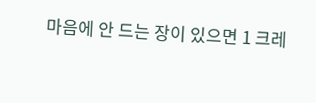마음에 안 드는 장이 있으면 1 크레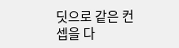딧으로 같은 컨셉을 다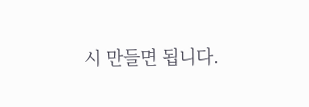시 만들면 됩니다.